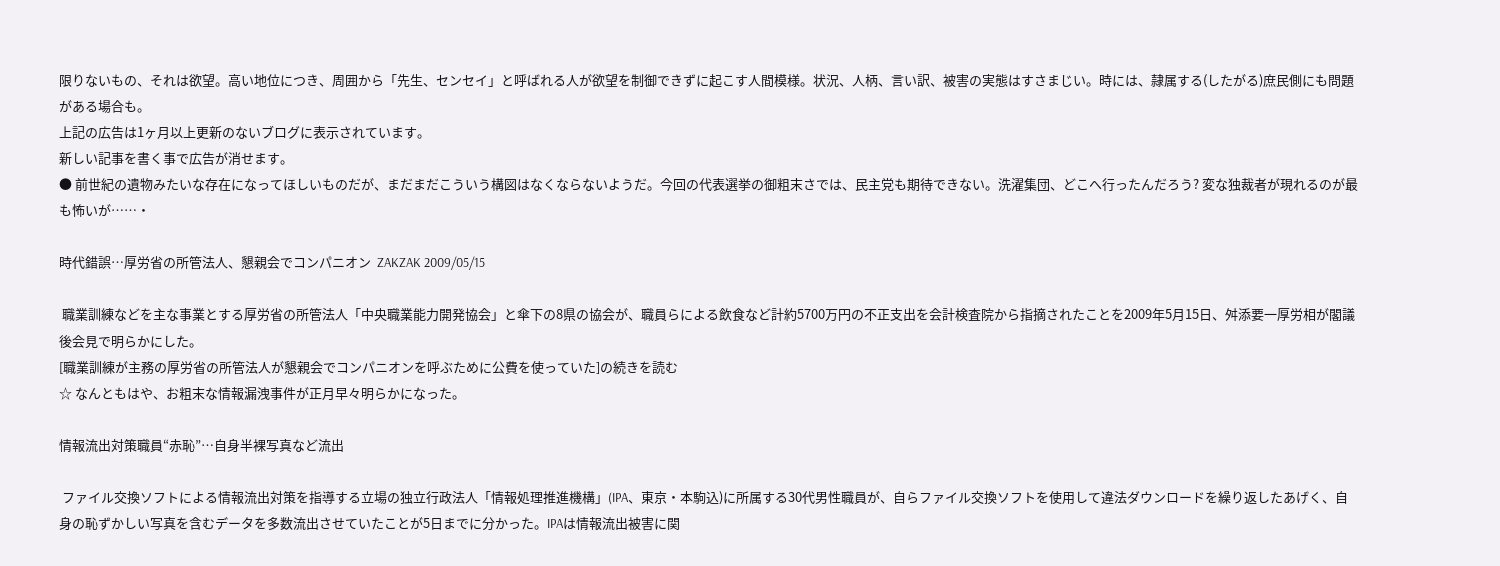限りないもの、それは欲望。高い地位につき、周囲から「先生、センセイ」と呼ばれる人が欲望を制御できずに起こす人間模様。状況、人柄、言い訳、被害の実態はすさまじい。時には、隷属する(したがる)庶民側にも問題がある場合も。
上記の広告は1ヶ月以上更新のないブログに表示されています。
新しい記事を書く事で広告が消せます。
● 前世紀の遺物みたいな存在になってほしいものだが、まだまだこういう構図はなくならないようだ。今回の代表選挙の御粗末さでは、民主党も期待できない。洗濯集団、どこへ行ったんだろう? 変な独裁者が現れるのが最も怖いが……・

時代錯誤…厚労省の所管法人、懇親会でコンパニオン  ZAKZAK 2009/05/15

 職業訓練などを主な事業とする厚労省の所管法人「中央職業能力開発協会」と傘下の8県の協会が、職員らによる飲食など計約5700万円の不正支出を会計検査院から指摘されたことを2009年5月15日、舛添要一厚労相が閣議後会見で明らかにした。
[職業訓練が主務の厚労省の所管法人が懇親会でコンパニオンを呼ぶために公費を使っていた]の続きを読む
☆ なんともはや、お粗末な情報漏洩事件が正月早々明らかになった。

情報流出対策職員“赤恥”…自身半裸写真など流出

 ファイル交換ソフトによる情報流出対策を指導する立場の独立行政法人「情報処理推進機構」(IPA、東京・本駒込)に所属する30代男性職員が、自らファイル交換ソフトを使用して違法ダウンロードを繰り返したあげく、自身の恥ずかしい写真を含むデータを多数流出させていたことが5日までに分かった。IPAは情報流出被害に関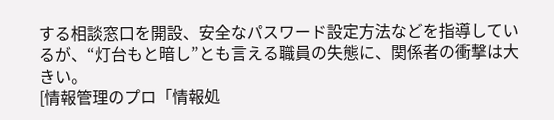する相談窓口を開設、安全なパスワード設定方法などを指導しているが、“灯台もと暗し”とも言える職員の失態に、関係者の衝撃は大きい。
[情報管理のプロ「情報処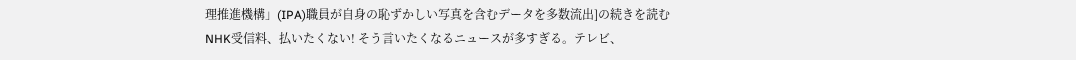理推進機構」(IPA)職員が自身の恥ずかしい写真を含むデータを多数流出]の続きを読む
NHK受信料、払いたくない! そう言いたくなるニュースが多すぎる。テレビ、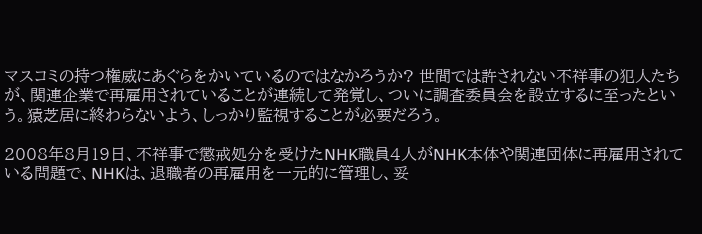マスコミの持つ権威にあぐらをかいているのではなかろうか? 世間では許されない不祥事の犯人たちが、関連企業で再雇用されていることが連続して発覚し、ついに調査委員会を設立するに至ったという。猿芝居に終わらないよう、しっかり監視することが必要だろう。

2008年8月19日、不祥事で懲戒処分を受けたNHK職員4人がNHK本体や関連団体に再雇用されている問題で、NHKは、退職者の再雇用を一元的に管理し、妥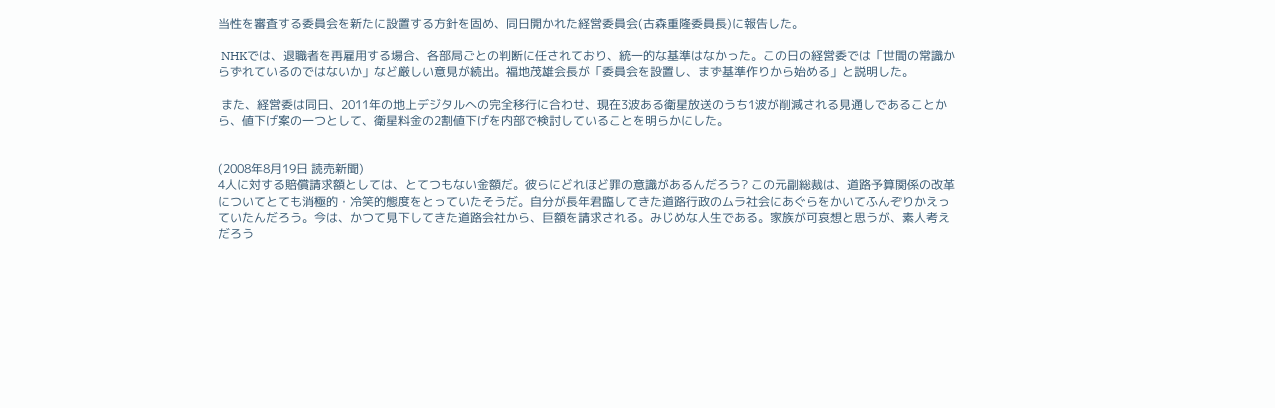当性を審査する委員会を新たに設置する方針を固め、同日開かれた経営委員会(古森重隆委員長)に報告した。

 NHKでは、退職者を再雇用する場合、各部局ごとの判断に任されており、統一的な基準はなかった。この日の経営委では「世間の常識からずれているのではないか」など厳しい意見が続出。福地茂雄会長が「委員会を設置し、まず基準作りから始める」と説明した。

 また、経営委は同日、2011年の地上デジタルへの完全移行に合わせ、現在3波ある衛星放送のうち1波が削減される見通しであることから、値下げ案の一つとして、衛星料金の2割値下げを内部で検討していることを明らかにした。


(2008年8月19日 読売新聞)
4人に対する賠償請求額としては、とてつもない金額だ。彼らにどれほど罪の意識があるんだろう? この元副総裁は、道路予算関係の改革についてとても消極的・冷笑的態度をとっていたそうだ。自分が長年君臨してきた道路行政のムラ社会にあぐらをかいてふんぞりかえっていたんだろう。今は、かつて見下してきた道路会社から、巨額を請求される。みじめな人生である。家族が可哀想と思うが、素人考えだろう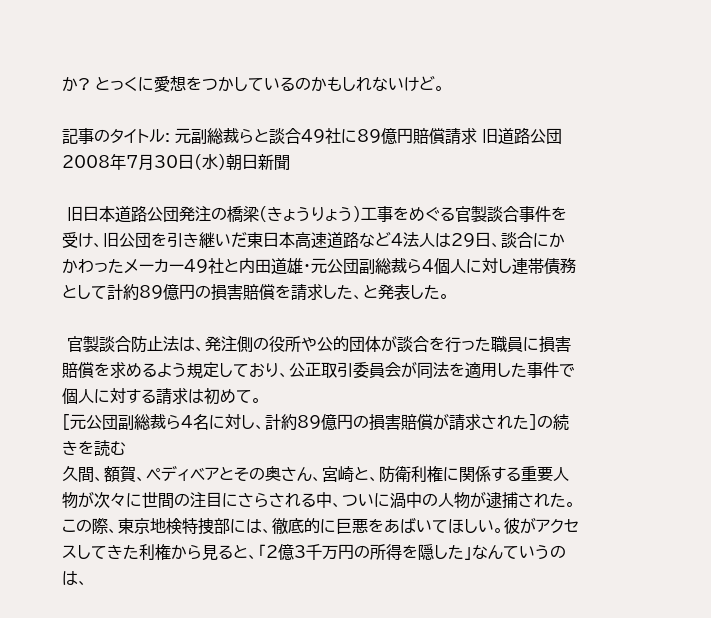か? とっくに愛想をつかしているのかもしれないけど。

記事のタイトル: 元副総裁らと談合49社に89億円賠償請求 旧道路公団
2008年7月30日(水)朝日新聞

 旧日本道路公団発注の橋梁(きょうりょう)工事をめぐる官製談合事件を受け、旧公団を引き継いだ東日本高速道路など4法人は29日、談合にかかわったメーカー49社と内田道雄・元公団副総裁ら4個人に対し連帯債務として計約89億円の損害賠償を請求した、と発表した。

 官製談合防止法は、発注側の役所や公的団体が談合を行った職員に損害賠償を求めるよう規定しており、公正取引委員会が同法を適用した事件で個人に対する請求は初めて。
[元公団副総裁ら4名に対し、計約89億円の損害賠償が請求された]の続きを読む
久間、額賀、ペディベアとその奥さん、宮崎と、防衛利権に関係する重要人物が次々に世間の注目にさらされる中、ついに渦中の人物が逮捕された。この際、東京地検特捜部には、徹底的に巨悪をあばいてほしい。彼がアクセスしてきた利権から見ると、「2億3千万円の所得を隠した」なんていうのは、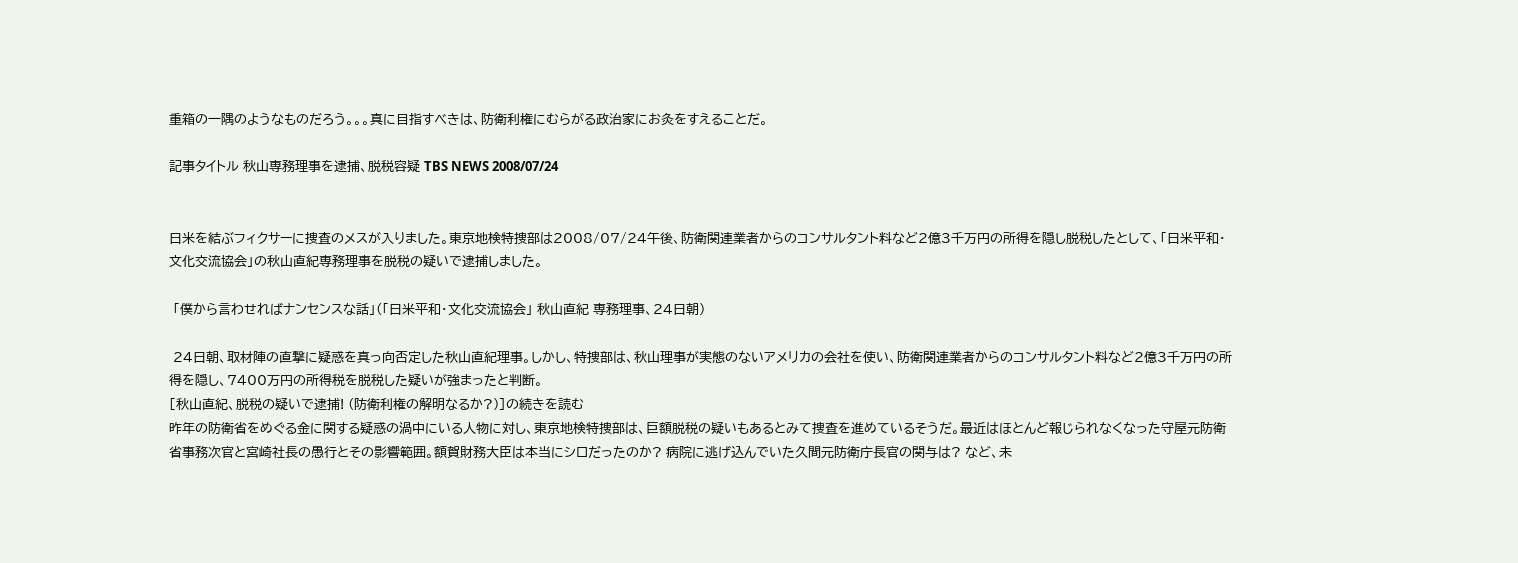重箱の一隅のようなものだろう。。。真に目指すべきは、防衛利権にむらがる政治家にお灸をすえることだ。

記事タイトル 秋山専務理事を逮捕、脱税容疑 TBS NEWS 2008/07/24


日米を結ぶフィクサーに捜査のメスが入りました。東京地検特捜部は2008/07/24午後、防衛関連業者からのコンサルタント料など2億3千万円の所得を隠し脱税したとして、「日米平和・文化交流協会」の秋山直紀専務理事を脱税の疑いで逮捕しました。

 「僕から言わせればナンセンスな話」(「日米平和・文化交流協会」 秋山直紀 専務理事、24日朝)

 24日朝、取材陣の直撃に疑惑を真っ向否定した秋山直紀理事。しかし、特捜部は、秋山理事が実態のないアメリカの会社を使い、防衛関連業者からのコンサルタント料など2億3千万円の所得を隠し、7400万円の所得税を脱税した疑いが強まったと判断。
[秋山直紀、脱税の疑いで逮捕! (防衛利権の解明なるか?)]の続きを読む
昨年の防衛省をめぐる金に関する疑惑の渦中にいる人物に対し、東京地検特捜部は、巨額脱税の疑いもあるとみて捜査を進めているそうだ。最近はほとんど報じられなくなった守屋元防衛省事務次官と宮崎社長の愚行とその影響範囲。額賀財務大臣は本当にシロだったのか? 病院に逃げ込んでいた久間元防衛庁長官の関与は? など、未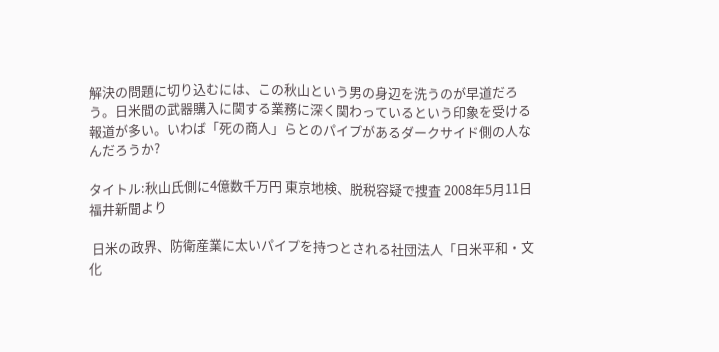解決の問題に切り込むには、この秋山という男の身辺を洗うのが早道だろう。日米間の武器購入に関する業務に深く関わっているという印象を受ける報道が多い。いわば「死の商人」らとのパイプがあるダークサイド側の人なんだろうか?

タイトル:秋山氏側に4億数千万円 東京地検、脱税容疑で捜査 2008年5月11日福井新聞より

 日米の政界、防衛産業に太いパイプを持つとされる社団法人「日米平和・文化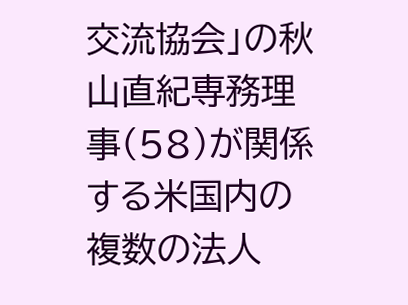交流協会」の秋山直紀専務理事(58)が関係する米国内の複数の法人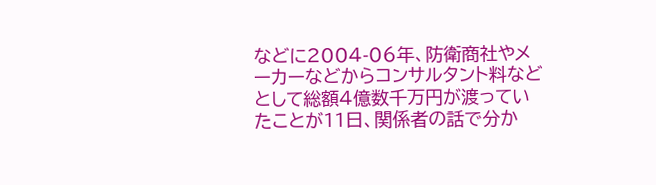などに2004-06年、防衛商社やメーカーなどからコンサルタント料などとして総額4億数千万円が渡っていたことが11日、関係者の話で分か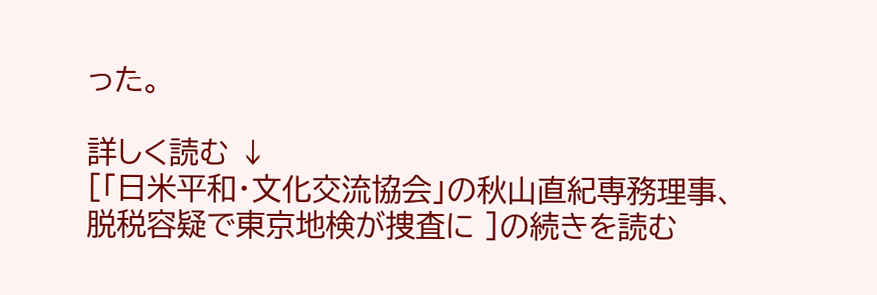った。

詳しく読む ↓
[「日米平和・文化交流協会」の秋山直紀専務理事、脱税容疑で東京地検が捜査に ]の続きを読む